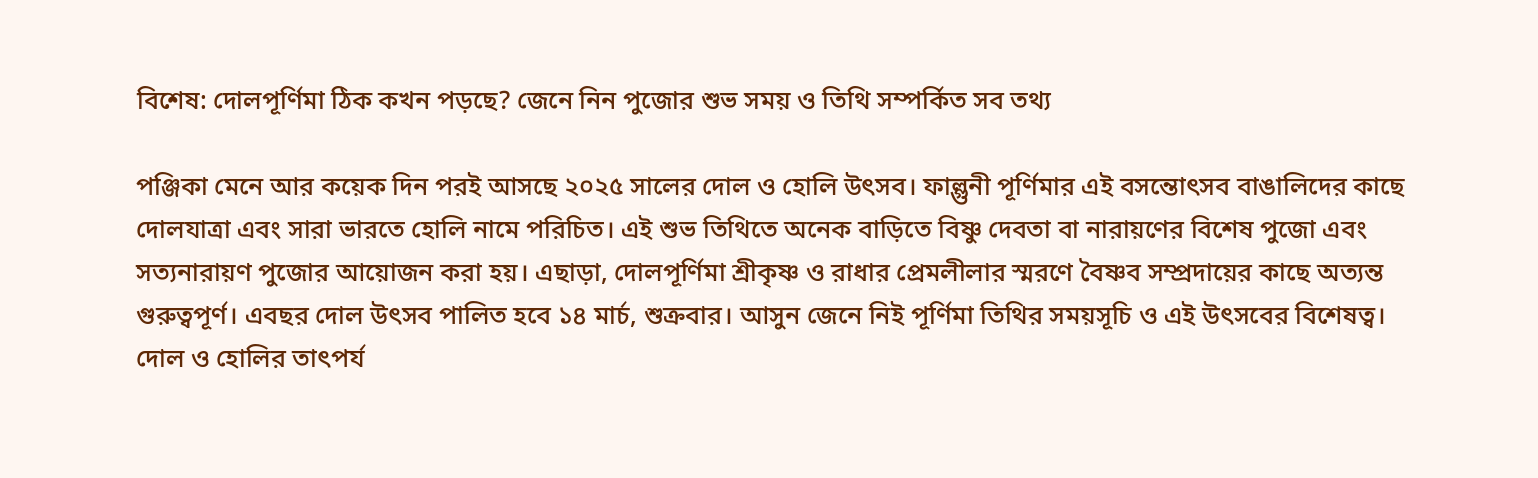বিশেষ: দোলপূর্ণিমা ঠিক কখন পড়ছে? জেনে নিন পুজোর শুভ সময় ও তিথি সম্পর্কিত সব তথ্য

পঞ্জিকা মেনে আর কয়েক দিন পরই আসছে ২০২৫ সালের দোল ও হোলি উৎসব। ফাল্গুনী পূর্ণিমার এই বসন্তোৎসব বাঙালিদের কাছে দোলযাত্রা এবং সারা ভারতে হোলি নামে পরিচিত। এই শুভ তিথিতে অনেক বাড়িতে বিষ্ণু দেবতা বা নারায়ণের বিশেষ পুজো এবং সত্যনারায়ণ পুজোর আয়োজন করা হয়। এছাড়া, দোলপূর্ণিমা শ্রীকৃষ্ণ ও রাধার প্রেমলীলার স্মরণে বৈষ্ণব সম্প্রদায়ের কাছে অত্যন্ত গুরুত্বপূর্ণ। এবছর দোল উৎসব পালিত হবে ১৪ মার্চ, শুক্রবার। আসুন জেনে নিই পূর্ণিমা তিথির সময়সূচি ও এই উৎসবের বিশেষত্ব।
দোল ও হোলির তাৎপর্য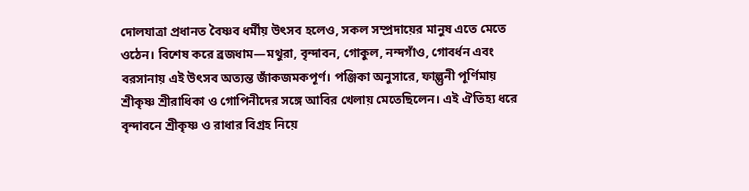দোলযাত্রা প্রধানত বৈষ্ণব ধর্মীয় উৎসব হলেও, সকল সম্প্রদায়ের মানুষ এতে মেতে ওঠেন। বিশেষ করে ব্রজধাম—মথুরা, বৃন্দাবন, গোকুল, নন্দগাঁও, গোবর্ধন এবং বরসানায় এই উৎসব অত্যন্ত জাঁকজমকপূর্ণ। পঞ্জিকা অনুসারে, ফাল্গুনী পূর্ণিমায় শ্রীকৃষ্ণ শ্রীরাধিকা ও গোপিনীদের সঙ্গে আবির খেলায় মেতেছিলেন। এই ঐতিহ্য ধরে বৃন্দাবনে শ্রীকৃষ্ণ ও রাধার বিগ্রহ নিয়ে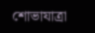শোভাযাত্রা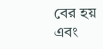বের হয় এবং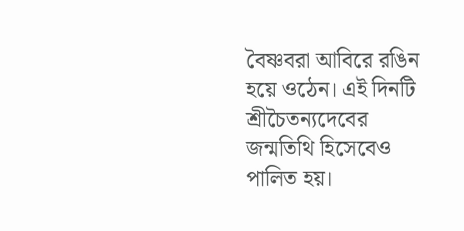বৈষ্ণবরা আবিরে রঙিন হয়ে ওঠেন। এই দিনটি শ্রীচৈতন্যদেবের জন্মতিথি হিসেবেও পালিত হয়।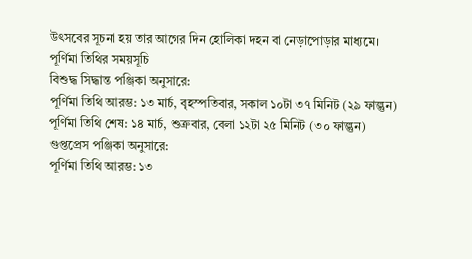উৎসবের সূচনা হয় তার আগের দিন হোলিকা দহন বা নেড়াপোড়ার মাধ্যমে।
পূর্ণিমা তিথির সময়সূচি
বিশুদ্ধ সিদ্ধান্ত পঞ্জিকা অনুসারে:
পূর্ণিমা তিথি আরম্ভ: ১৩ মার্চ, বৃহস্পতিবার, সকাল ১০টা ৩৭ মিনিট (২৯ ফাল্গুন)
পূর্ণিমা তিথি শেষ: ১৪ মার্চ, শুক্রবার, বেলা ১২টা ২৫ মিনিট (৩০ ফাল্গুন)
গুপ্তপ্রেস পঞ্জিকা অনুসারে:
পূর্ণিমা তিথি আরম্ভ: ১৩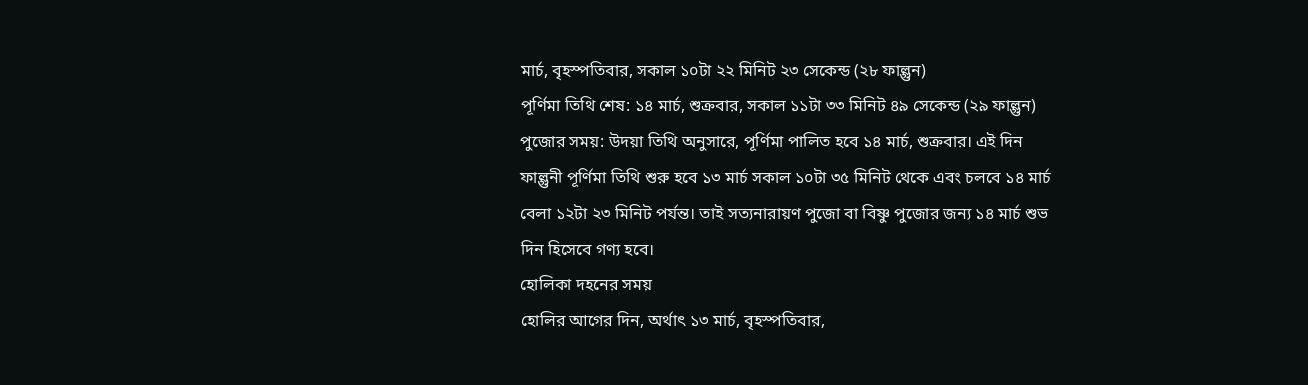মার্চ, বৃহস্পতিবার, সকাল ১০টা ২২ মিনিট ২৩ সেকেন্ড (২৮ ফাল্গুন)
পূর্ণিমা তিথি শেষ: ১৪ মার্চ, শুক্রবার, সকাল ১১টা ৩৩ মিনিট ৪৯ সেকেন্ড (২৯ ফাল্গুন)
পুজোর সময়: উদয়া তিথি অনুসারে, পূর্ণিমা পালিত হবে ১৪ মার্চ, শুক্রবার। এই দিন ফাল্গুনী পূর্ণিমা তিথি শুরু হবে ১৩ মার্চ সকাল ১০টা ৩৫ মিনিট থেকে এবং চলবে ১৪ মার্চ বেলা ১২টা ২৩ মিনিট পর্যন্ত। তাই সত্যনারায়ণ পুজো বা বিষ্ণু পুজোর জন্য ১৪ মার্চ শুভ দিন হিসেবে গণ্য হবে।
হোলিকা দহনের সময়
হোলির আগের দিন, অর্থাৎ ১৩ মার্চ, বৃহস্পতিবার,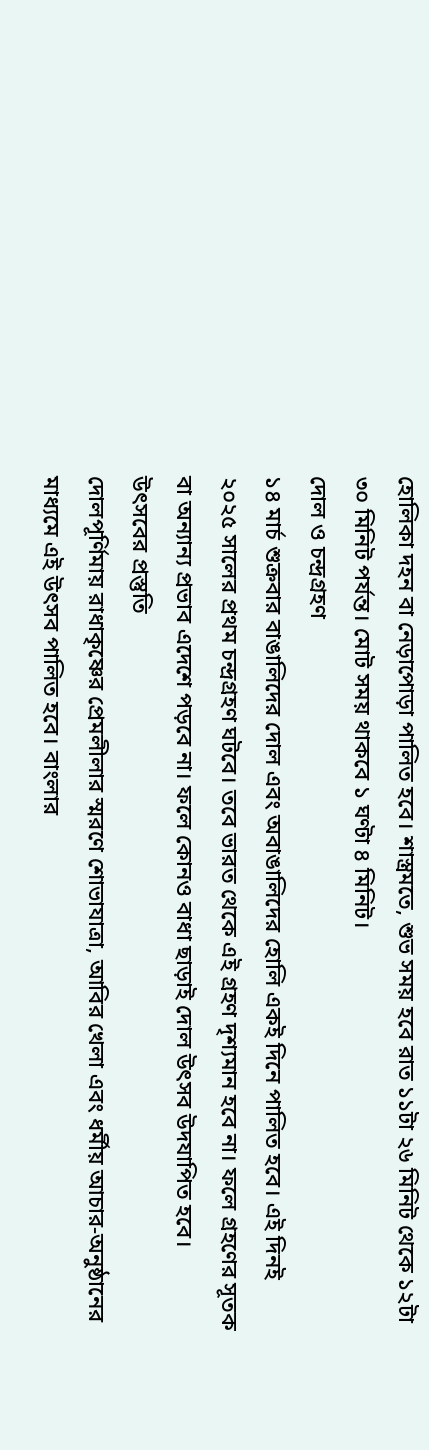হোলিকা দহন বা নেড়াপোড়া পালিত হবে। শাস্ত্রমতে, শুভ সময় হবে রাত ১১টা ২৬ মিনিট থেকে ১২টা ৩০ মিনিট পর্যন্ত। মোট সময় থাকবে ১ ঘণ্টা ৪ মিনিট।
দোল ও চন্দ্রগ্রহণ
১৪ মার্চ শুক্রবার বাঙালিদের দোল এবং অবাঙালিদের হোলি একই দিনে পালিত হবে। এই দিনই ২০২৫ সালের প্রথম চন্দ্রগ্রহণ ঘটবে। তবে ভারত থেকে এই গ্রহণ দৃশ্যমান হবে না। ফলে গ্রহণের সূতক বা অন্যান্য প্রভাব এদেশে পড়বে না। ফলে কোনও বাধা ছাড়াই দোল উৎসব উদযাপিত হবে।
উৎসবের প্রস্তুতি
দোলপূর্ণিমায় রাধাকৃষ্ণের প্রেমলীলার স্মরণে শোভাযাত্রা, আবির খেলা এবং ধর্মীয় আচার-অনুষ্ঠানের মাধ্যমে এই উৎসব পালিত হবে। বাংলার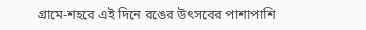গ্রামে-শহরে এই দিনে রঙের উৎসবের পাশাপাশি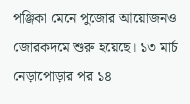পঞ্জিকা মেনে পুজোর আয়োজনও জোরকদমে শুরু হয়েছে। ১৩ মার্চ নেড়াপোড়ার পর ১৪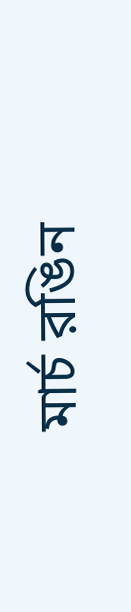মার্চ রঙিন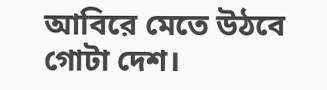আবিরে মেতে উঠবে গোটা দেশ।